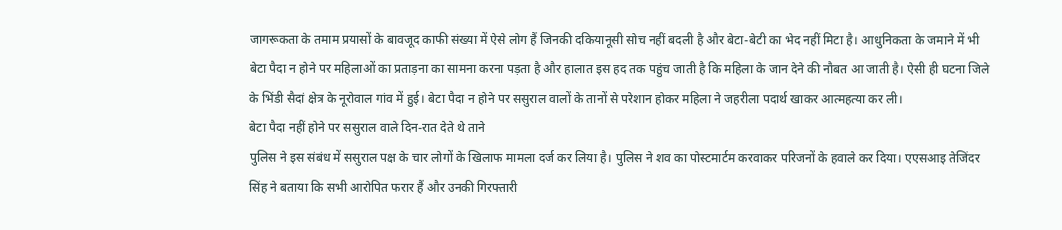जागरूकता के तमाम प्रयासों के बावजूद काफी संख्या में ऐसे लोग हैं जिनकी दकियानूसी सोच नहीं बदली है और बेटा-बेटी का भेद नहीं मिटा है। आधुनिकता के जमाने में भी बेटा पैदा न होने पर महिलाओं का प्रताड़ना का सामना करना पड़ता है और हालात इस हद तक पहुंच जाती है कि महिला के जान देने की नौबत आ जाती है। ऐसी ही घटना जिले के भिंडी सैदां क्षेत्र के नूरोवाल गांव में हुई। बेटा पैदा न होने पर ससुराल वालों के तानों से परेशान होकर महिला ने जहरीला पदार्थ खाकर आत्महत्या कर ली।
बेटा पैदा नहीं होने पर ससुराल वाले दिन-रात देते थे ताने
पुलिस ने इस संबंध में ससुराल पक्ष के चार लोगों के खिलाफ मामला दर्ज कर लिया है। पुलिस ने शव का पोस्टमार्टम करवाकर परिजनों के हवाले कर दिया। एएसआइ तेजिंदर सिंह ने बताया कि सभी आरोपित फरार हैं और उनकी गिरफ्तारी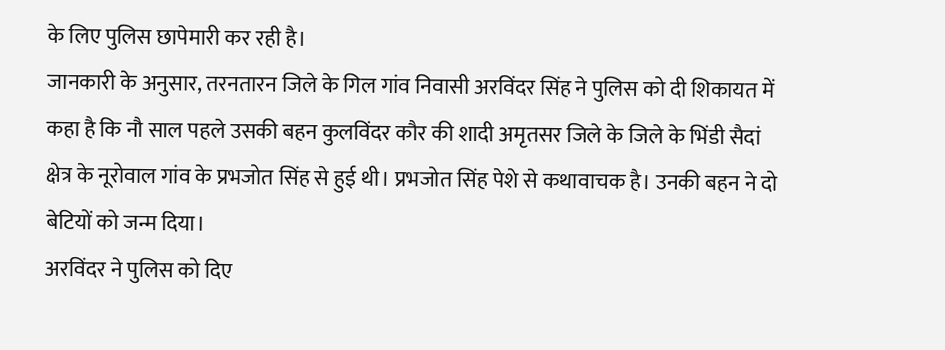के लिए पुलिस छापेमारी कर रही है।
जानकारी के अनुसार, तरनतारन जिले के गिल गांव निवासी अरविंदर सिंह ने पुलिस को दी शिकायत में कहा है कि नौ साल पहले उसकी बहन कुलविंदर कौर की शादी अमृतसर जिले के जिले के भिंडी सैदां क्षेत्र के नूरोवाल गांव के प्रभजोत सिंह से हुई थी। प्रभजोत सिंह पेशे से कथावाचक है। उनकी बहन ने दो बेटियों को जन्म दिया।
अरविंदर ने पुलिस को दिए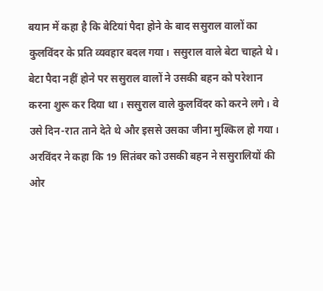बयान में कहा है कि बेटियां पैदा होने के बाद ससुराल वालों का कुलविंदर के प्रति व्यवहार बदल गया। ससुराल वाले बेटा चाहते थे। बेटा पैदा नहीं होने पर ससुराल वालों ने उसकी बहन को परेशान करना शुरू कर दिया था। ससुराल वाले कुलविंदर को करने लगे। वे उसे दिन-रात ताने देते थे और इससे उसका जीना मुश्किल हो गया।
अरविंदर ने कहा कि 19 सितंबर को उसकी बहन ने ससुरालियों की ओर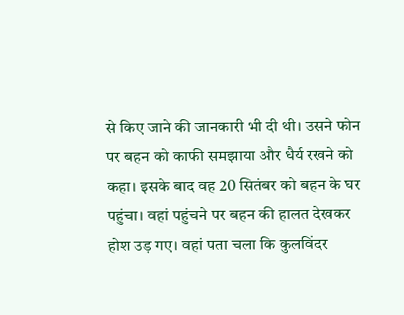से किए जाने की जानकारी भी दी थी। उसने फोन पर बहन को काफी समझाया और धैर्य रखने को कहा। इसके बाद वह 20 सितंबर को बहन के घर पहुंचा। वहां पहुंचने पर बहन की हालत देखकर होश उड़ गए। वहां पता चला कि कुलविंदर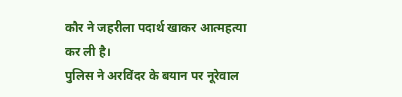कौर ने जहरीला पदार्थ खाकर आत्महत्या कर ली है।
पुलिस ने अरविंदर के बयान पर नूरेवाल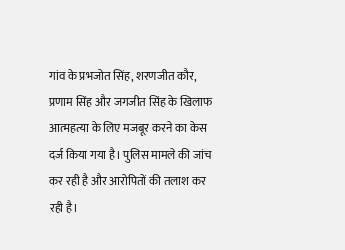गांव के प्रभजोत सिंह, शरणजीत कौर, प्रणाम सिंह और जगजीत सिंह के खिलाफ आत्महत्या के लिए मजबूर करने का केस दर्ज किया गया है। पुलिस मामले की जांच कर रही है और आरोपितों की तलाश कर रही है।